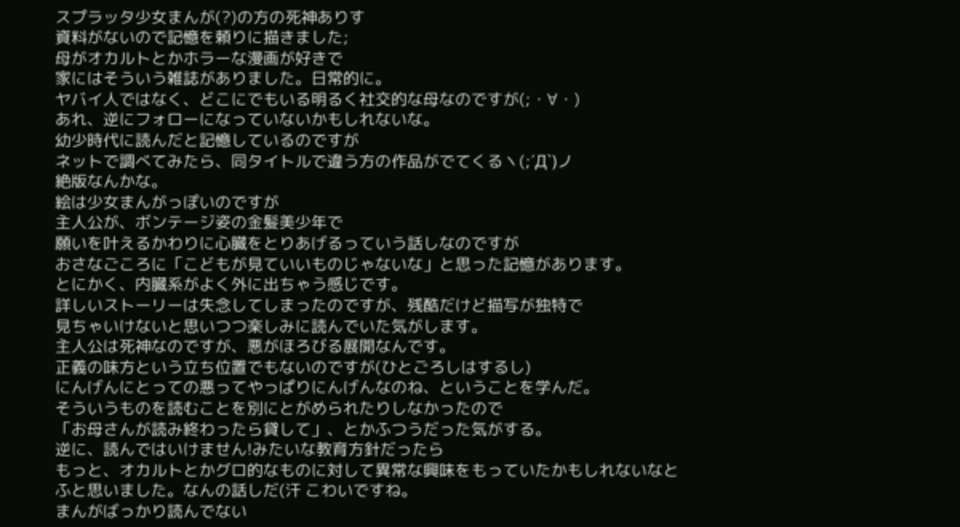スプラッタ少女まんが(?)の方の死神ありす
資料がないので記憶を頼りに描きました;
母がオカルトとかホラーな漫画が好きで
家にはそういう雑誌がありました。日常的に。
ヤバイ人ではなく、どこにでもいる明るく社交的な母なのですが(;・∀・)
あれ、逆にフォローになっていないかもしれないな。
幼少時代に読んだと記憶しているのですが
ネットで調べてみたら、同タイトルで違う方の作品がでてくるヽ(;´Д`)ノ
絶版なんかな。
絵は少女まんがっぽいのですが
主人公が、ボンテージ姿の金髪美少年で
願いを叶えるかわりに心臓をとりあげるっていう話しなのですが
おさなごころに「こどもが見ていいものじゃないな」と思った記憶があります。
とにかく、内臓系がよく外に出ちゃう感じです。
詳しいストーリーは失念してしまったのですが、残酷だけど描写が独特で
見ちゃいけないと思いつつ楽しみに読んでいた気がします。
主人公は死神なのですが、悪がほろびる展開なんです。
正義の味方という立ち位置でもないのですが(ひとごろしはするし)
にんげんにとっての悪ってやっぱりにんげんなのね、ということを学んだ。
そういうものを読むことを別にとがめられたりしなかったので
「お母さんが読み終わったら貸して」、とかふつうだった気がする。
逆に、読んではいけません!みたいな教育方針だったら
もっと、オカルトとかグロ的なものに対して異常な興味をもっていたかもしれないなと
ふと思いました。なんの話しだ(汗 こわいですね。
まんがばっかり読んでない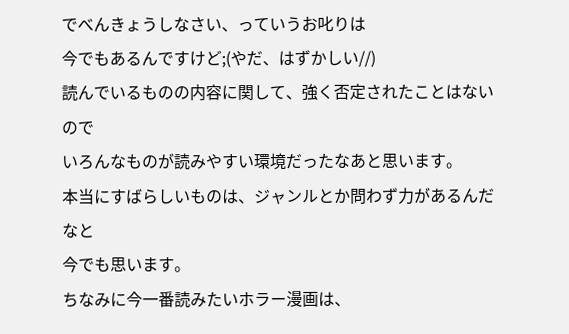でべんきょうしなさい、っていうお叱りは
今でもあるんですけど;(やだ、はずかしい//)
読んでいるものの内容に関して、強く否定されたことはないので
いろんなものが読みやすい環境だったなあと思います。
本当にすばらしいものは、ジャンルとか問わず力があるんだなと
今でも思います。
ちなみに今一番読みたいホラー漫画は、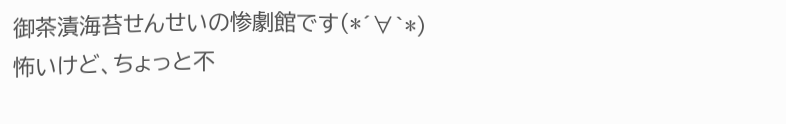御茶漬海苔せんせいの惨劇館です(*´∀`*)
怖いけど、ちょっと不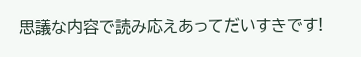思議な内容で読み応えあってだいすきです!